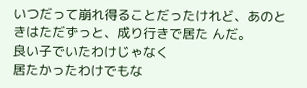いつだって崩れ得ることだったけれど、あのときはただずっと、成り行きで居た んだ。
良い子でいたわけじゃなく
居たかったわけでもな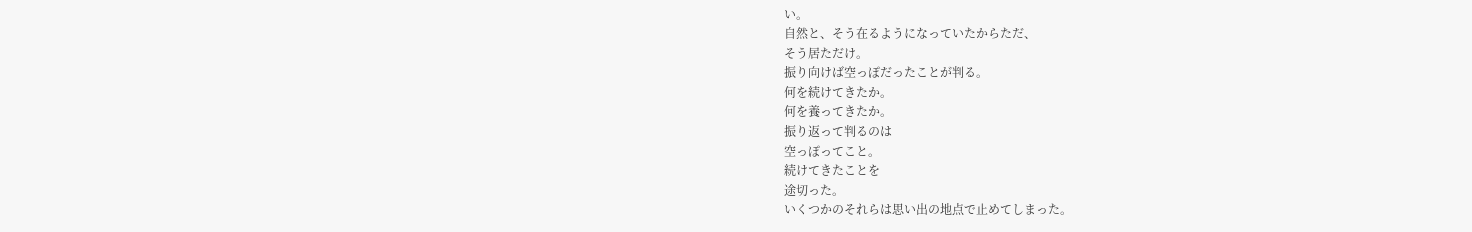い。
自然と、そう在るようになっていたからただ、
そう居ただけ。
振り向けば空っぽだったことが判る。
何を続けてきたか。
何を養ってきたか。
振り返って判るのは
空っぽってこと。
続けてきたことを
途切った。
いくつかのそれらは思い出の地点で止めてしまった。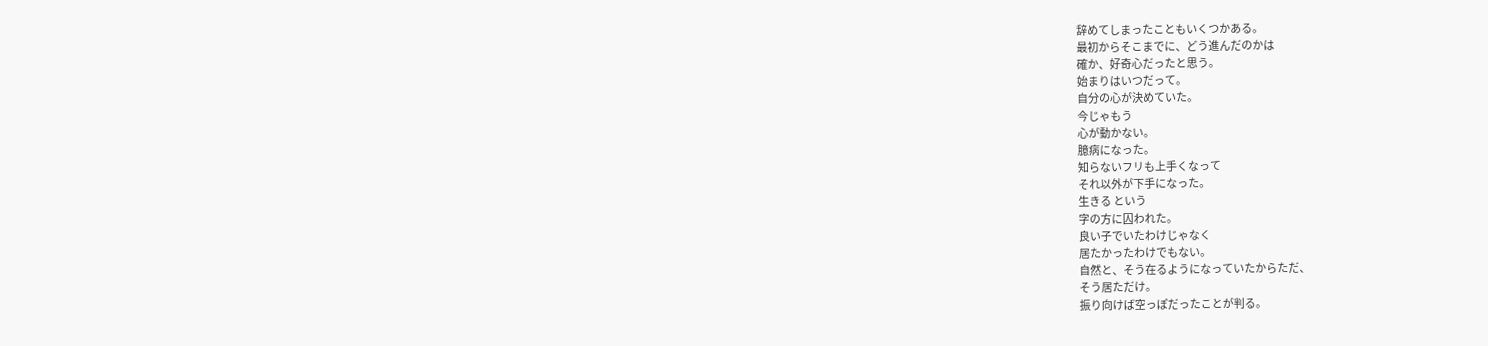辞めてしまったこともいくつかある。
最初からそこまでに、どう進んだのかは
確か、好奇心だったと思う。
始まりはいつだって。
自分の心が決めていた。
今じゃもう
心が動かない。
臆病になった。
知らないフリも上手くなって
それ以外が下手になった。
生きる という
字の方に囚われた。
良い子でいたわけじゃなく
居たかったわけでもない。
自然と、そう在るようになっていたからただ、
そう居ただけ。
振り向けば空っぽだったことが判る。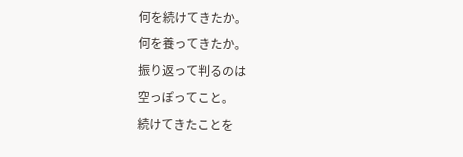何を続けてきたか。
何を養ってきたか。
振り返って判るのは
空っぽってこと。
続けてきたことを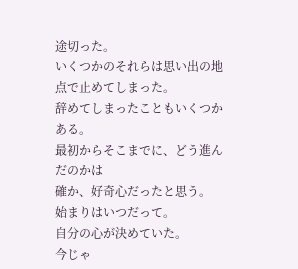途切った。
いくつかのそれらは思い出の地点で止めてしまった。
辞めてしまったこともいくつかある。
最初からそこまでに、どう進んだのかは
確か、好奇心だったと思う。
始まりはいつだって。
自分の心が決めていた。
今じゃ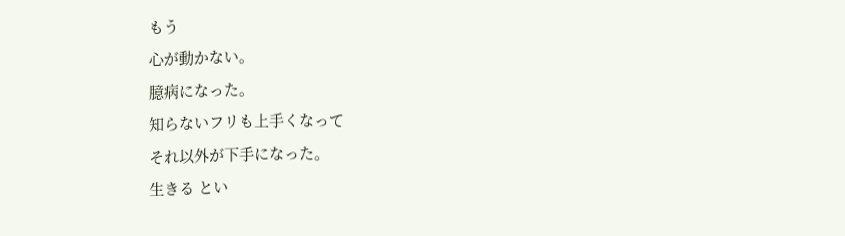もう
心が動かない。
臆病になった。
知らないフリも上手くなって
それ以外が下手になった。
生きる とい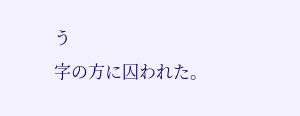う
字の方に囚われた。